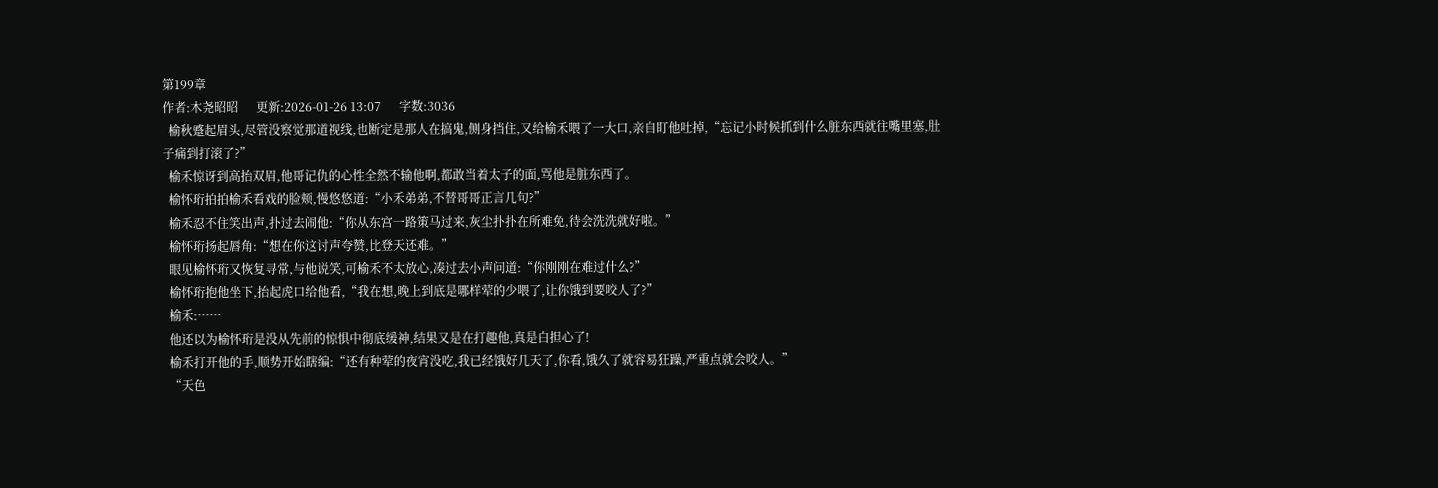第199章
作者:木尧昭昭      更新:2026-01-26 13:07      字数:3036
  榆秋蹙起眉头,尽管没察觉那道视线,也断定是那人在搞鬼,侧身挡住,又给榆禾喂了一大口,亲自盯他吐掉,“忘记小时候抓到什么脏东西就往嘴里塞,肚子痛到打滚了?”
  榆禾惊讶到高抬双眉,他哥记仇的心性全然不输他啊,都敢当着太子的面,骂他是脏东西了。
  榆怀珩拍拍榆禾看戏的脸颊,慢悠悠道:“小禾弟弟,不替哥哥正言几句?”
  榆禾忍不住笑出声,扑过去闹他:“你从东宫一路策马过来,灰尘扑扑在所难免,待会洗洗就好啦。”
  榆怀珩扬起唇角:“想在你这讨声夸赞,比登天还难。”
  眼见榆怀珩又恢复寻常,与他说笑,可榆禾不太放心,凑过去小声问道:“你刚刚在难过什么?”
  榆怀珩抱他坐下,抬起虎口给他看,“我在想,晚上到底是哪样荤的少喂了,让你饿到要咬人了?”
  榆禾:……
  他还以为榆怀珩是没从先前的惊惧中彻底缓神,结果又是在打趣他,真是白担心了!
  榆禾打开他的手,顺势开始瞎编:“还有种荤的夜宵没吃,我已经饿好几天了,你看,饿久了就容易狂躁,严重点就会咬人。”
  “天色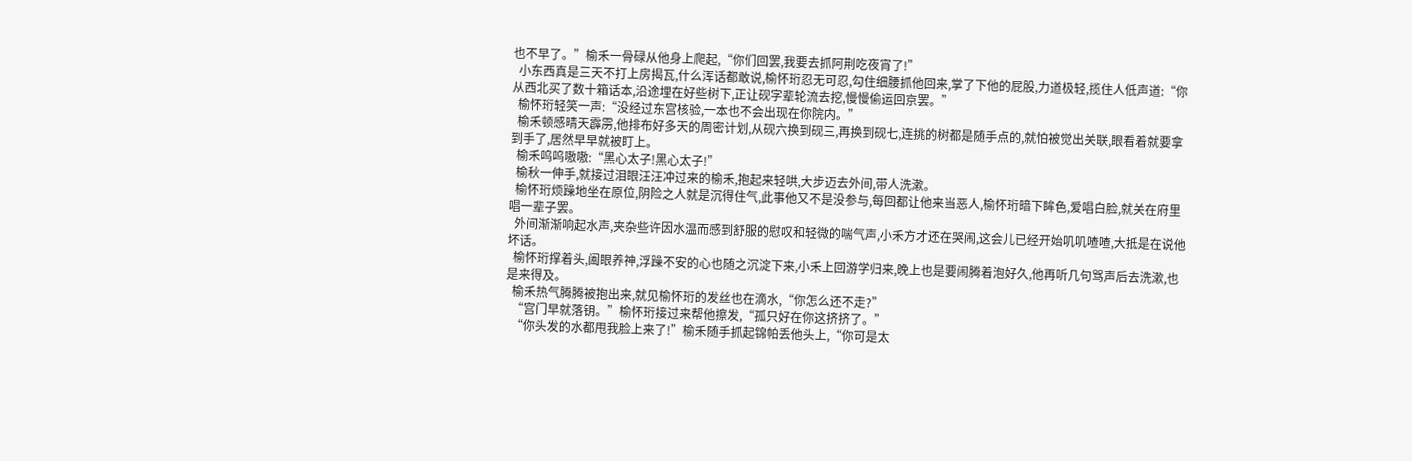也不早了。”榆禾一骨碌从他身上爬起,“你们回罢,我要去抓阿荆吃夜宵了!”
  小东西真是三天不打上房揭瓦,什么浑话都敢说,榆怀珩忍无可忍,勾住细腰抓他回来,掌了下他的屁股,力道极轻,揽住人低声道:“你从西北买了数十箱话本,沿途埋在好些树下,正让砚字辈轮流去挖,慢慢偷运回京罢。”
  榆怀珩轻笑一声:“没经过东宫核验,一本也不会出现在你院内。”
  榆禾顿感晴天霹雳,他排布好多天的周密计划,从砚六换到砚三,再换到砚七,连挑的树都是随手点的,就怕被觉出关联,眼看着就要拿到手了,居然早早就被盯上。
  榆禾呜呜嗷嗷:“黑心太子!黑心太子!”
  榆秋一伸手,就接过泪眼汪汪冲过来的榆禾,抱起来轻哄,大步迈去外间,带人洗漱。
  榆怀珩烦躁地坐在原位,阴险之人就是沉得住气,此事他又不是没参与,每回都让他来当恶人,榆怀珩暗下眸色,爱唱白脸,就关在府里唱一辈子罢。
  外间渐渐响起水声,夹杂些许因水温而感到舒服的慰叹和轻微的喘气声,小禾方才还在哭闹,这会儿已经开始叽叽喳喳,大抵是在说他坏话。
  榆怀珩撑着头,阖眼养神,浮躁不安的心也随之沉淀下来,小禾上回游学归来,晚上也是要闹腾着泡好久,他再听几句骂声后去洗漱,也是来得及。
  榆禾热气腾腾被抱出来,就见榆怀珩的发丝也在滴水,“你怎么还不走?”
  “宫门早就落钥。”榆怀珩接过来帮他擦发,“孤只好在你这挤挤了。”
  “你头发的水都甩我脸上来了!”榆禾随手抓起锦帕丢他头上,“你可是太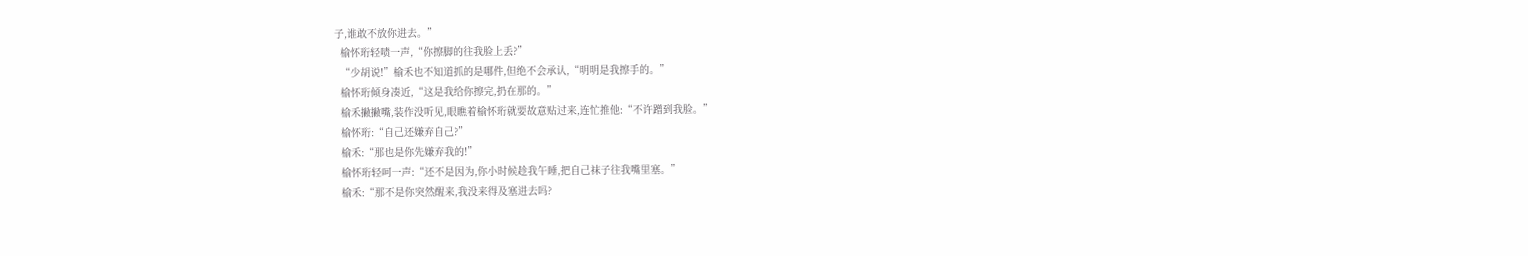子,谁敢不放你进去。”
  榆怀珩轻啧一声,“你擦脚的往我脸上丢?”
  “少胡说!”榆禾也不知道抓的是哪件,但绝不会承认,“明明是我擦手的。”
  榆怀珩倾身凑近,“这是我给你擦完,扔在那的。”
  榆禾撇撇嘴,装作没听见,眼瞧着榆怀珩就要故意贴过来,连忙推他:“不许蹭到我脸。”
  榆怀珩:“自己还嫌弃自己?”
  榆禾:“那也是你先嫌弃我的!”
  榆怀珩轻呵一声:“还不是因为,你小时候趁我午睡,把自己袜子往我嘴里塞。”
  榆禾:“那不是你突然醒来,我没来得及塞进去吗?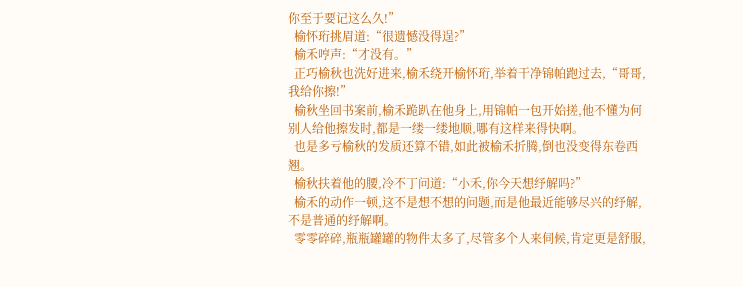你至于要记这么久!”
  榆怀珩挑眉道:“很遗憾没得逞?”
  榆禾哼声:“才没有。”
  正巧榆秋也洗好进来,榆禾绕开榆怀珩,举着干净锦帕跑过去,“哥哥,我给你擦!”
  榆秋坐回书案前,榆禾跪趴在他身上,用锦帕一包开始搓,他不懂为何别人给他擦发时,都是一缕一缕地顺,哪有这样来得快啊。
  也是多亏榆秋的发质还算不错,如此被榆禾折腾,倒也没变得东卷西翘。
  榆秋扶着他的腰,冷不丁问道:“小禾,你今天想纾解吗?”
  榆禾的动作一顿,这不是想不想的问题,而是他最近能够尽兴的纾解,不是普通的纾解啊。
  零零碎碎,瓶瓶罐罐的物件太多了,尽管多个人来伺候,肯定更是舒服,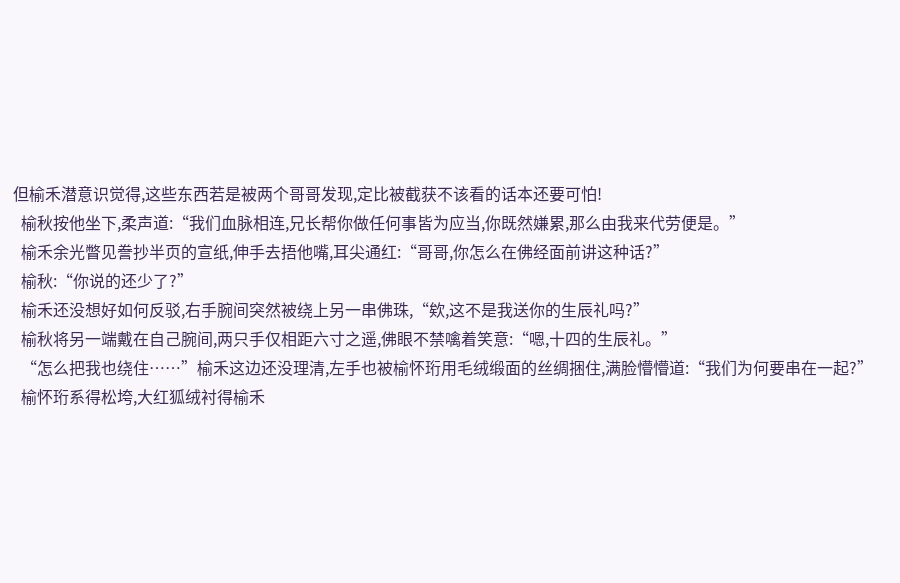但榆禾潜意识觉得,这些东西若是被两个哥哥发现,定比被截获不该看的话本还要可怕!
  榆秋按他坐下,柔声道:“我们血脉相连,兄长帮你做任何事皆为应当,你既然嫌累,那么由我来代劳便是。”
  榆禾余光瞥见誊抄半页的宣纸,伸手去捂他嘴,耳尖通红:“哥哥,你怎么在佛经面前讲这种话?”
  榆秋:“你说的还少了?”
  榆禾还没想好如何反驳,右手腕间突然被绕上另一串佛珠,“欸,这不是我送你的生辰礼吗?”
  榆秋将另一端戴在自己腕间,两只手仅相距六寸之遥,佛眼不禁噙着笑意:“嗯,十四的生辰礼。”
  “怎么把我也绕住……”榆禾这边还没理清,左手也被榆怀珩用毛绒缎面的丝绸捆住,满脸懵懵道:“我们为何要串在一起?”
  榆怀珩系得松垮,大红狐绒衬得榆禾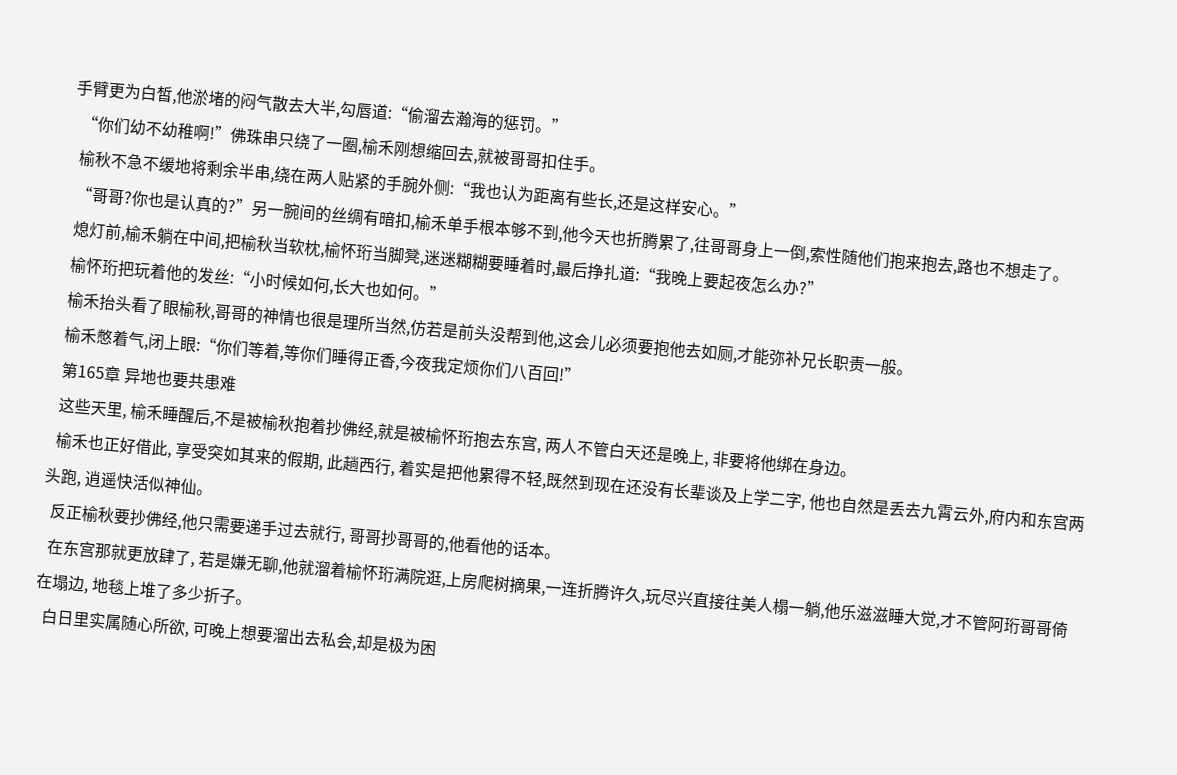手臂更为白皙,他淤堵的闷气散去大半,勾唇道:“偷溜去瀚海的惩罚。”
  “你们幼不幼稚啊!”佛珠串只绕了一圈,榆禾刚想缩回去,就被哥哥扣住手。
  榆秋不急不缓地将剩余半串,绕在两人贴紧的手腕外侧:“我也认为距离有些长,还是这样安心。”
  “哥哥?你也是认真的?”另一腕间的丝绸有暗扣,榆禾单手根本够不到,他今天也折腾累了,往哥哥身上一倒,索性随他们抱来抱去,路也不想走了。
  熄灯前,榆禾躺在中间,把榆秋当软枕,榆怀珩当脚凳,迷迷糊糊要睡着时,最后挣扎道:“我晚上要起夜怎么办?”
  榆怀珩把玩着他的发丝:“小时候如何,长大也如何。”
  榆禾抬头看了眼榆秋,哥哥的神情也很是理所当然,仿若是前头没帮到他,这会儿必须要抱他去如厕,才能弥补兄长职责一般。
  榆禾憋着气,闭上眼:“你们等着,等你们睡得正香,今夜我定烦你们八百回!”
  第165章 异地也要共患难
  这些天里, 榆禾睡醒后,不是被榆秋抱着抄佛经,就是被榆怀珩抱去东宫, 两人不管白天还是晚上, 非要将他绑在身边。
  榆禾也正好借此, 享受突如其来的假期, 此趟西行, 着实是把他累得不轻,既然到现在还没有长辈谈及上学二字, 他也自然是丢去九霄云外,府内和东宫两头跑, 逍遥快活似神仙。
  反正榆秋要抄佛经,他只需要递手过去就行, 哥哥抄哥哥的,他看他的话本。
  在东宫那就更放肆了, 若是嫌无聊,他就溜着榆怀珩满院逛,上房爬树摘果,一连折腾许久,玩尽兴直接往美人榻一躺,他乐滋滋睡大觉,才不管阿珩哥哥倚在塌边, 地毯上堆了多少折子。
  白日里实属随心所欲, 可晚上想要溜出去私会,却是极为困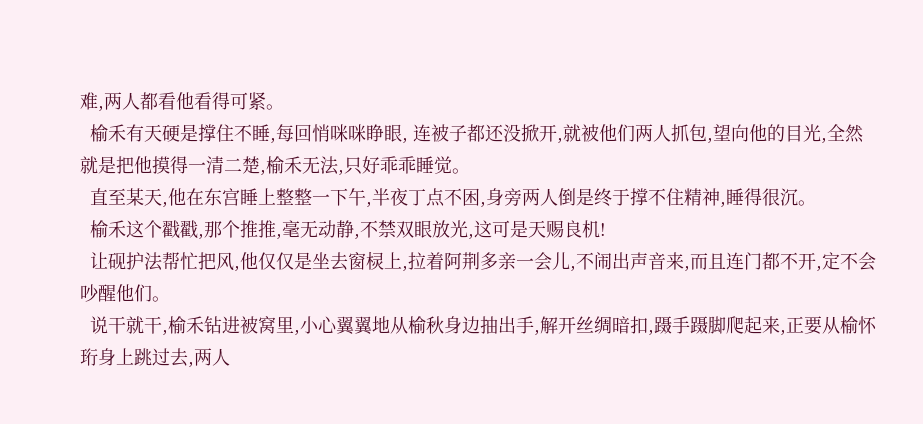难,两人都看他看得可紧。
  榆禾有天硬是撑住不睡,每回悄咪咪睁眼, 连被子都还没掀开,就被他们两人抓包,望向他的目光,全然就是把他摸得一清二楚,榆禾无法,只好乖乖睡觉。
  直至某天,他在东宫睡上整整一下午,半夜丁点不困,身旁两人倒是终于撑不住精神,睡得很沉。
  榆禾这个戳戳,那个推推,毫无动静,不禁双眼放光,这可是天赐良机!
  让砚护法帮忙把风,他仅仅是坐去窗棂上,拉着阿荆多亲一会儿,不闹出声音来,而且连门都不开,定不会吵醒他们。
  说干就干,榆禾钻进被窝里,小心翼翼地从榆秋身边抽出手,解开丝绸暗扣,蹑手蹑脚爬起来,正要从榆怀珩身上跳过去,两人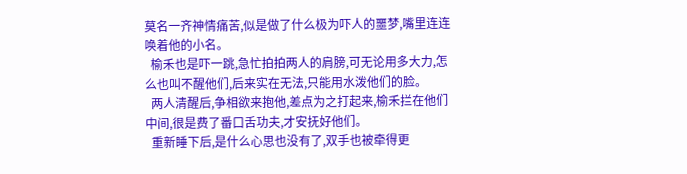莫名一齐神情痛苦,似是做了什么极为吓人的噩梦,嘴里连连唤着他的小名。
  榆禾也是吓一跳,急忙拍拍两人的肩膀,可无论用多大力,怎么也叫不醒他们,后来实在无法,只能用水泼他们的脸。
  两人清醒后,争相欲来抱他,差点为之打起来,榆禾拦在他们中间,很是费了番口舌功夫,才安抚好他们。
  重新睡下后,是什么心思也没有了,双手也被牵得更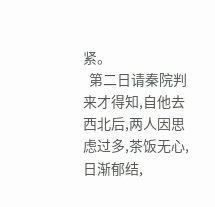紧。
  第二日请秦院判来才得知,自他去西北后,两人因思虑过多,茶饭无心,日渐郁结,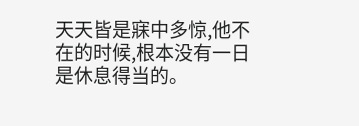天天皆是寐中多惊,他不在的时候,根本没有一日是休息得当的。